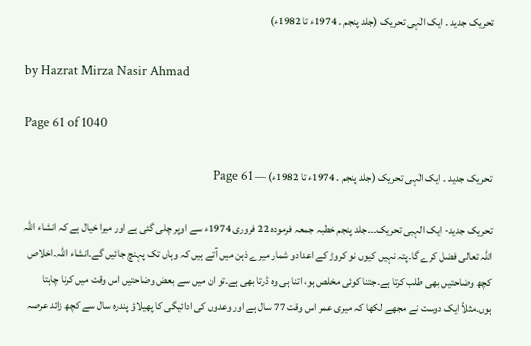تحریک جدید ۔ ایک الٰہی تحریک (جلد پنجم ۔ 1974ء تا 1982ء)

by Hazrat Mirza Nasir Ahmad

Page 61 of 1040

تحریک جدید ۔ ایک الٰہی تحریک (جلد پنجم ۔ 1974ء تا 1982ء) — Page 61

تحریک جدید- ایک الہبی تحریک۔۔۔جلد پنجم خطبہ جمعہ فرمودہ 22 فروری 1974ء سے اوپر چلی گئی ہے اور میرا خیال ہے کہ انشاء اللہ اللہ تعالی فضل کرے گا۔پتہ نہیں کیوں نو کروڑ کے اعدادو شمار میرے ذہن میں آتے ہیں کہ وہاں تک پہنچ جائیں گے۔انشاء اللہ۔اخلاص کچھ وضاحتیں بھی طلب کرتا ہے۔جتنا کوئی مخلص ہو، اتنا ہی وہ ڈرتا بھی ہے۔تو ان میں سے بعض وضاحتیں اس وقت میں کرنا چاہتا ہوں۔مثلاً ایک دوست نے مجھے لکھا کہ میری عمر اس وقت 77 سال ہے اور وعدوں کی ادائیگی کا پھیلاؤ پندرہ سال سے کچھ زائد عرصہ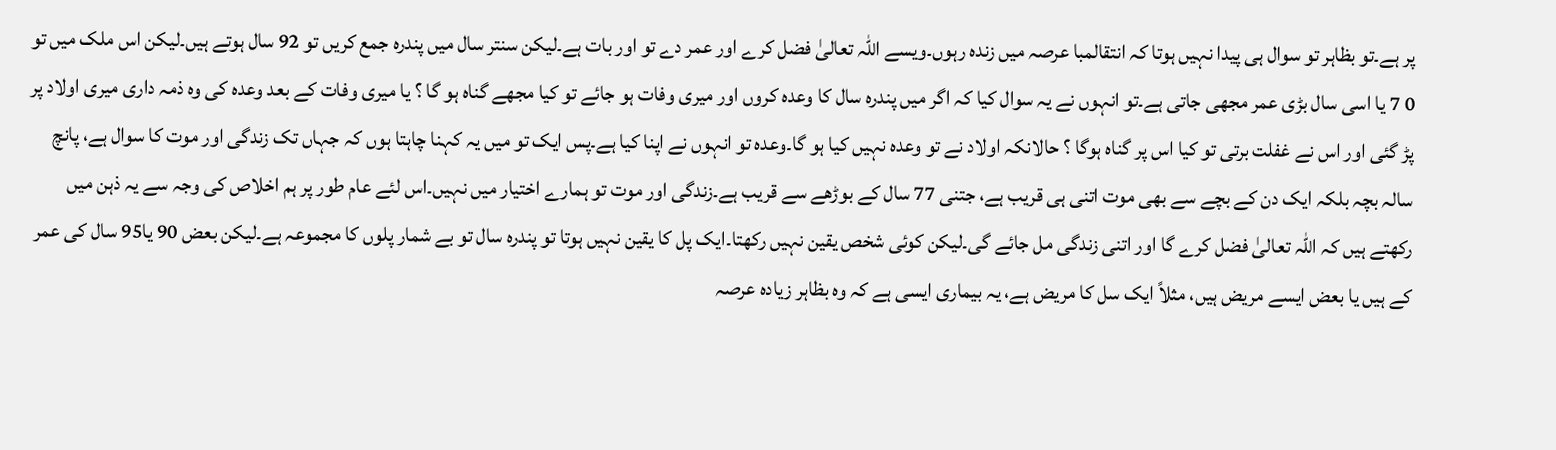پر ہے۔تو بظاہر تو سوال ہی پیدا نہیں ہوتا کہ انتقالمبا عرصہ میں زندہ رہوں۔ویسے اللہ تعالیٰ فضل کرے اور عمر دے تو اور بات ہے۔لیکن سنتر سال میں پندرہ جمع کریں تو 92 سال ہوتے ہیں۔لیکن اس ملک میں تو 0 7 یا اسی سال بڑی عمر مجھی جاتی ہے۔تو انہوں نے یہ سوال کیا کہ اگر میں پندرہ سال کا وعدہ کروں اور میری وفات ہو جائے تو کیا مجھے گناہ ہو گا ؟ یا میری وفات کے بعد وعدہ کی وہ ذمہ داری میری اولاد پر پڑ گئی اور اس نے غفلت برتی تو کیا اس پر گناہ ہوگا ؟ حالانکہ اولاد نے تو وعدہ نہیں کیا ہو گا۔وعدہ تو انہوں نے اپنا کیا ہے۔پس ایک تو میں یہ کہنا چاہتا ہوں کہ جہاں تک زندگی اور موت کا سوال ہے، پانچ سالہ بچہ بلکہ ایک دن کے بچے سے بھی موت اتنی ہی قریب ہے، جتنی 77 سال کے بوڑھے سے قریب ہے۔زندگی اور موت تو ہمارے اختیار میں نہیں۔اس لئے عام طور پر ہم اخلاص کی وجہ سے یہ ذہن میں رکھتے ہیں کہ اللہ تعالیٰ فضل کرے گا اور اتنی زندگی مل جائے گی۔لیکن کوئی شخص یقین نہیں رکھتا۔ایک پل کا یقین نہیں ہوتا تو پندرہ سال تو بے شمار پلوں کا مجموعہ ہے۔لیکن بعض 90 یا95 سال کی عمر کے ہیں یا بعض ایسے مریض ہیں، مثلاً ایک سل کا مریض ہے، یہ بیماری ایسی ہے کہ وہ بظاہر زیادہ عرصہ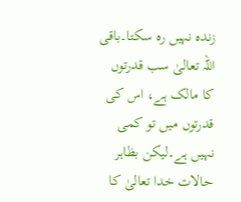زندہ نہیں رہ سکتا۔باقی اللہ تعالیٰ سب قدرتوں کا مالک ہے، اس کی قدرتوں میں تو کمی نہیں ہے۔لیکن بظاہر حالات خدا تعالیٰ کا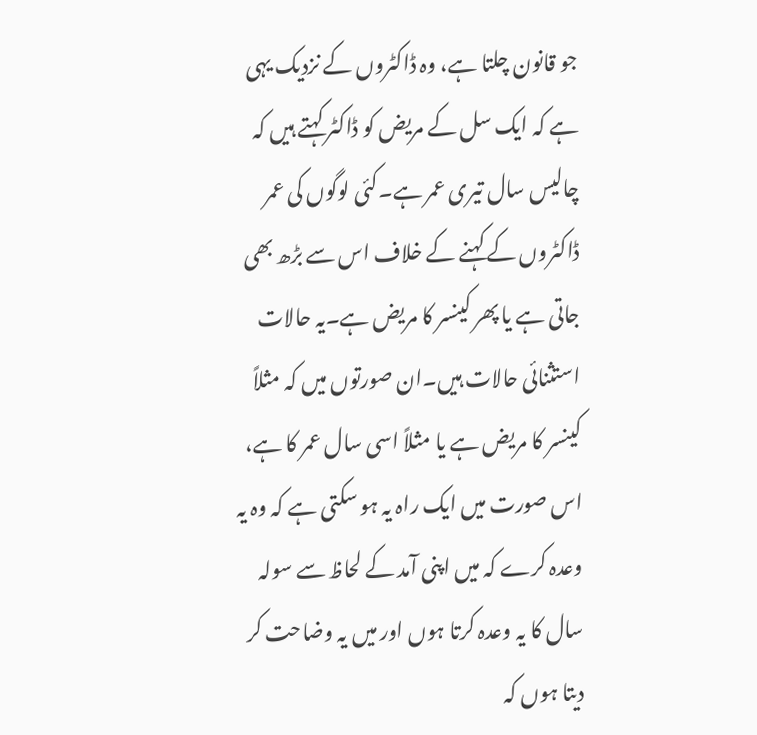جو قانون چلتا ہے، وہ ڈاکٹروں کے نزدیک یہی ہے کہ ایک سل کے مریض کو ڈاکٹر کہتے ہیں کہ چالیس سال تیری عمر ہے۔کئی لوگوں کی عمر ڈاکٹروں کے کہنے کے خلاف اس سے بڑھ بھی جاتی ہے یا پھر کینسر کا مریض ہے۔یہ حالات استثنائی حالات ہیں۔ان صورتوں میں کہ مثلاً کینسر کا مریض ہے یا مثلاً اسی سال عمر کا ہے، اس صورت میں ایک راہ یہ ہو سکتی ہے کہ وہ یہ وعدہ کرے کہ میں اپنی آمد کے لحاظ سے سولہ سال کا یہ وعدہ کرتا ہوں اور میں یہ وضاحت کر دیتا ہوں کہ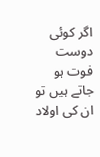اگر کوئی دوست فوت ہو جاتے ہیں تو ان کی اولاد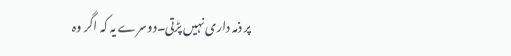پر ذمہ داری نہیں پڑتی۔دوسرے یہ کہ اگر وہ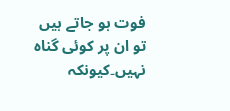فوت ہو جاتے ہیں تو ان پر کوئی گناہ نہیں۔کیونکہ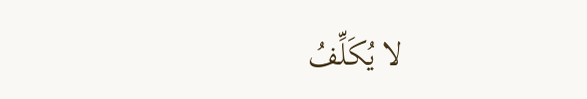لا يُكَلِّفُ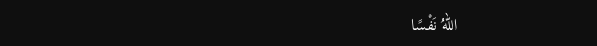اللهُ نَفْسًا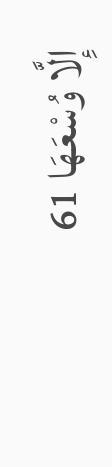إِلَّا وُسْعَهَا 61